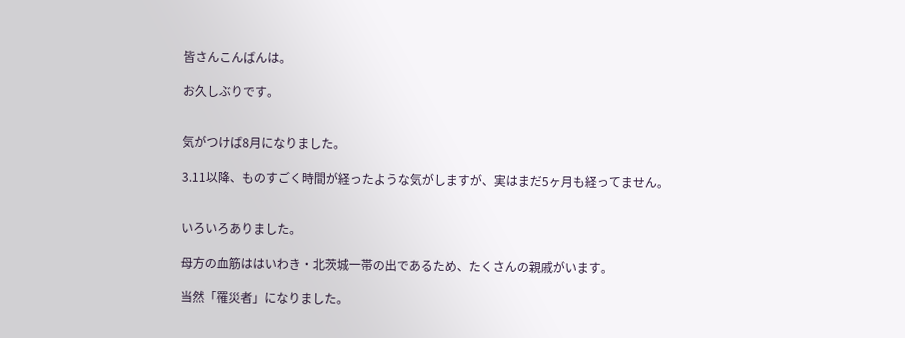皆さんこんばんは。

お久しぶりです。


気がつけば8月になりました。

3.11以降、ものすごく時間が経ったような気がしますが、実はまだ5ヶ月も経ってません。


いろいろありました。

母方の血筋ははいわき・北茨城一帯の出であるため、たくさんの親戚がいます。

当然「罹災者」になりました。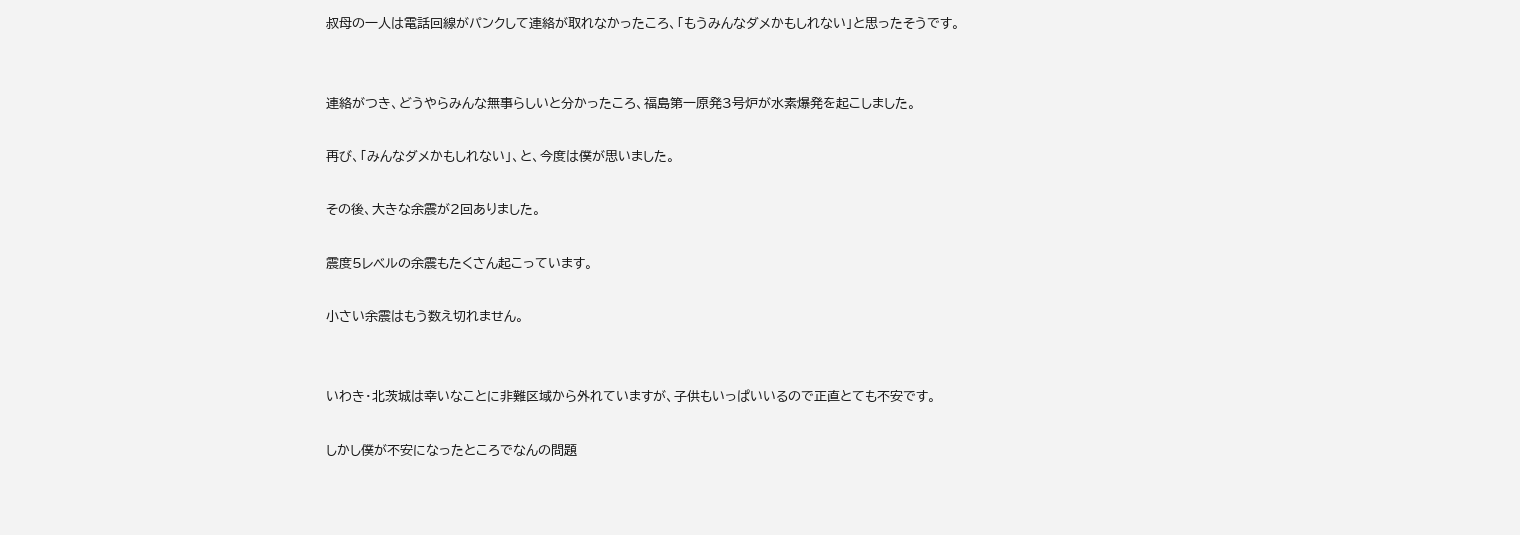叔母の一人は電話回線がパンクして連絡が取れなかったころ、「もうみんなダメかもしれない」と思ったそうです。


連絡がつき、どうやらみんな無事らしいと分かったころ、福島第一原発3号炉が水素爆発を起こしました。

再び、「みんなダメかもしれない」、と、今度は僕が思いました。

その後、大きな余震が2回ありました。

震度5レベルの余震もたくさん起こっています。

小さい余震はもう数え切れません。


いわき・北茨城は幸いなことに非難区域から外れていますが、子供もいっぱいいるので正直とても不安です。

しかし僕が不安になったところでなんの問題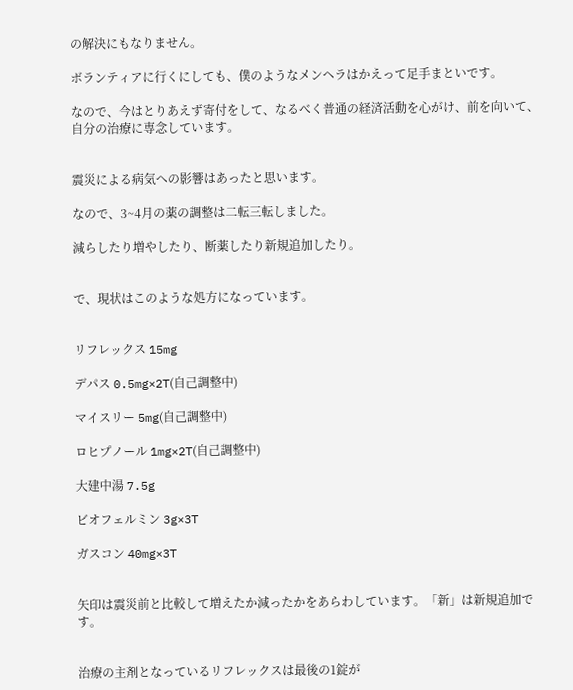の解決にもなりません。

ボランティアに行くにしても、僕のようなメンヘラはかえって足手まといです。

なので、今はとりあえず寄付をして、なるべく普通の経済活動を心がけ、前を向いて、自分の治療に専念しています。


震災による病気への影響はあったと思います。

なので、3~4月の薬の調整は二転三転しました。

減らしたり増やしたり、断薬したり新規追加したり。


で、現状はこのような処方になっています。


リフレックス 15mg

デパス 0.5mg×2T(自己調整中)

マイスリー 5mg(自己調整中)

ロヒプノール 1mg×2T(自己調整中)

大建中湯 7.5g

ビオフェルミン 3g×3T

ガスコン 40mg×3T


矢印は震災前と比較して増えたか減ったかをあらわしています。「新」は新規追加です。


治療の主剤となっているリフレックスは最後の1錠が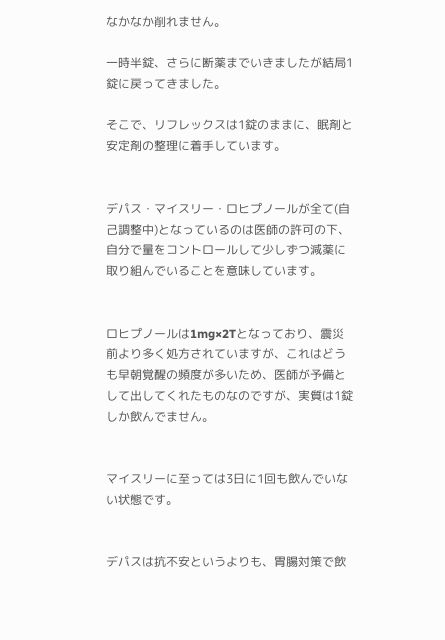なかなか削れません。

一時半錠、さらに断薬までいきましたが結局1錠に戻ってきました。

そこで、リフレックスは1錠のままに、眠剤と安定剤の整理に着手しています。


デパス・マイスリー・ロヒプノールが全て(自己調整中)となっているのは医師の許可の下、自分で量をコントロールして少しずつ減薬に取り組んでいることを意味しています。


ロヒプノールは1mg×2Tとなっており、震災前より多く処方されていますが、これはどうも早朝覚醒の頻度が多いため、医師が予備として出してくれたものなのですが、実質は1錠しか飲んでません。


マイスリーに至っては3日に1回も飲んでいない状態です。


デパスは抗不安というよりも、胃腸対策で飲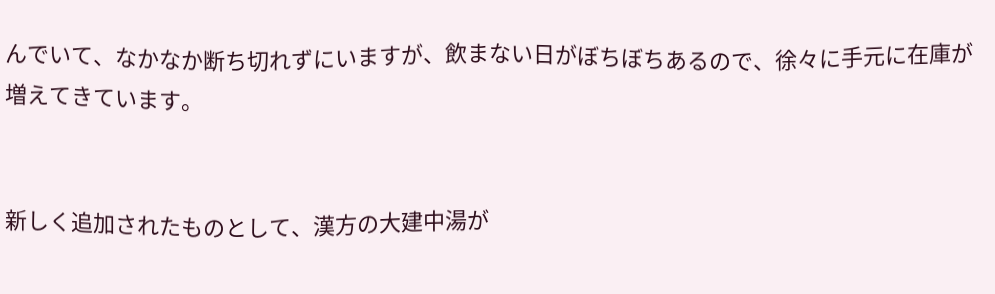んでいて、なかなか断ち切れずにいますが、飲まない日がぼちぼちあるので、徐々に手元に在庫が増えてきています。


新しく追加されたものとして、漢方の大建中湯が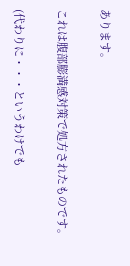あります。

これは腹部膨満感対策で処方されたものです。

(代わりに・・・というわけでも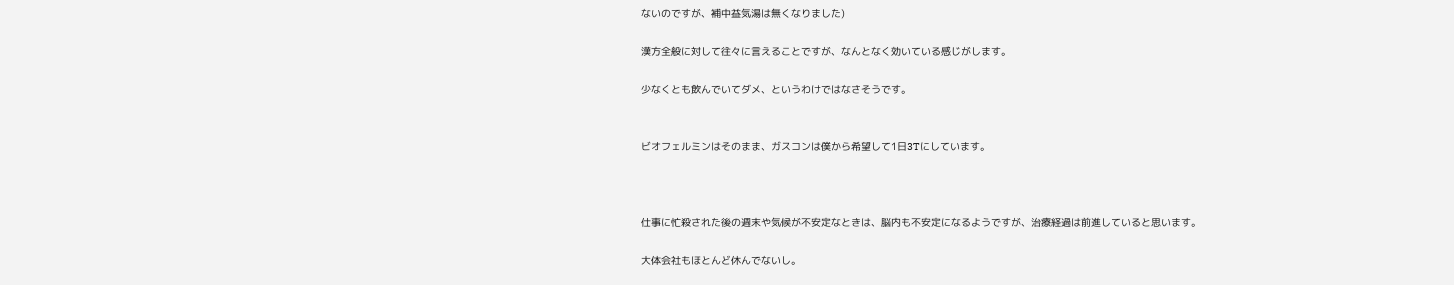ないのですが、補中益気湯は無くなりました)

漢方全般に対して往々に言えることですが、なんとなく効いている感じがします。

少なくとも飲んでいてダメ、というわけではなさそうです。


ビオフェルミンはそのまま、ガスコンは僕から希望して1日3Tにしています。



仕事に忙殺された後の週末や気候が不安定なときは、脳内も不安定になるようですが、治療経過は前進していると思います。

大体会社もほとんど休んでないし。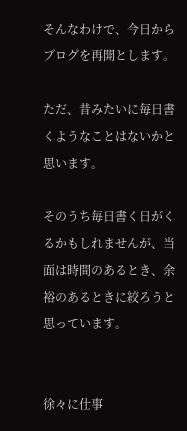そんなわけで、今日からブログを再開とします。

ただ、昔みたいに毎日書くようなことはないかと思います。

そのうち毎日書く日がくるかもしれませんが、当面は時間のあるとき、余裕のあるときに絞ろうと思っています。


徐々に仕事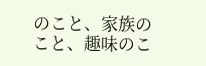のこと、家族のこと、趣味のこ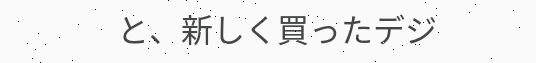と、新しく買ったデジ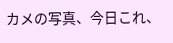カメの写真、今日これ、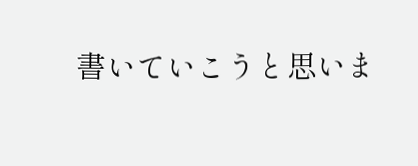書いていこうと思いま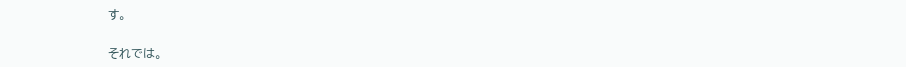す。


それでは。